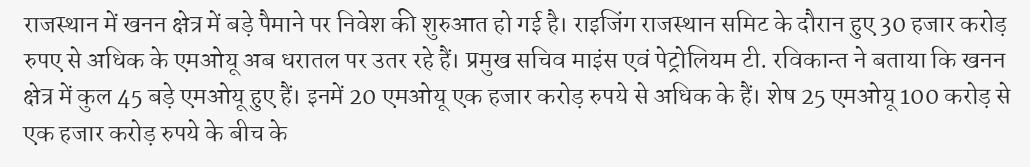राजस्थान में खनन क्षेत्र में बड़े पैमाने पर निवेश की शुरुआत हो गई है। राइजिंग राजस्थान समिट के दौरान हुए 30 हजार करोड़ रुपए से अधिक के एमओयू अब धरातल पर उतर रहे हैं। प्रमुख सचिव माइंस एवं पेट्रोलियम टी. रविकान्त ने बताया कि खनन क्षेत्र में कुल 45 बड़े एमओयू हुए हैं। इनमें 20 एमओयू एक हजार करोड़ रुपये से अधिक के हैं। शेष 25 एमओयू 100 करोड़ से एक हजार करोड़ रुपये के बीच के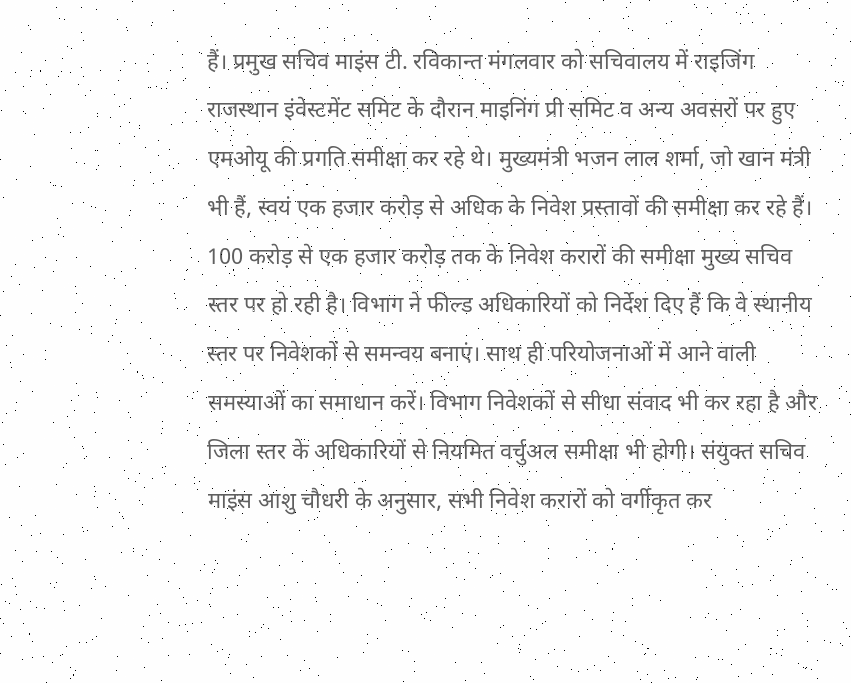हैं। प्रमुख सचिव माइंस टी. रविकान्त मंगलवार को सचिवालय में राइजिंग राजस्थान इंवेस्टमेंट समिट के दौरान माइनिंग प्री समिट व अन्य अवसरों पर हुए एमओयू की प्रगति समीक्षा कर रहे थे। मुख्यमंत्री भजन लाल शर्मा, जो खान मंत्री भी हैं, स्वयं एक हजार करोड़ से अधिक के निवेश प्रस्तावों की समीक्षा कर रहे हैं। 100 करोड़ से एक हजार करोड़ तक के निवेश करारों की समीक्षा मुख्य सचिव स्तर पर हो रही है। विभाग ने फील्ड अधिकारियों को निर्देश दिए हैं कि वे स्थानीय स्तर पर निवेशकों से समन्वय बनाएं। साथ ही परियोजनाओं में आने वाली समस्याओं का समाधान करें। विभाग निवेशकों से सीधा संवाद भी कर रहा है और जिला स्तर के अधिकारियों से नियमित वर्चुअल समीक्षा भी होगी। संयुक्त सचिव माइंस आशु चौधरी के अनुसार, सभी निवेश करारों को वर्गीकृत कर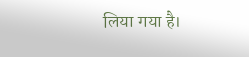लिया गया है।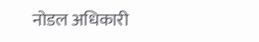नोडल अधिकारी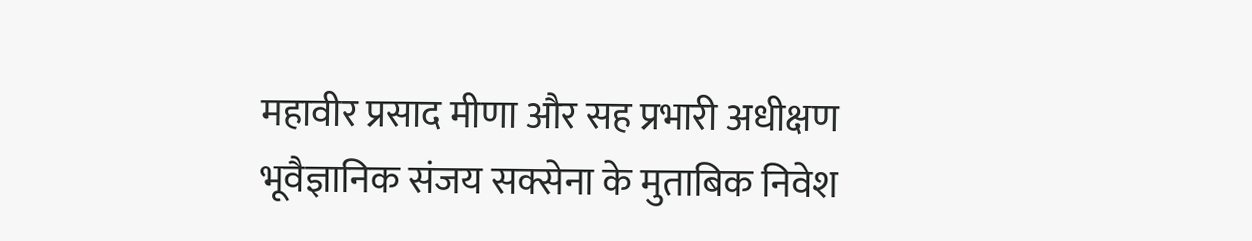महावीर प्रसाद मीणा और सह प्रभारी अधीक्षण भूवैज्ञानिक संजय सक्सेना के मुताबिक निवेश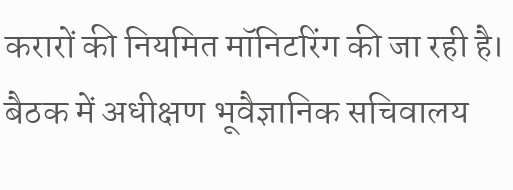करारों की नियमित मॉनिटरिंग की जा रही है। बैठक में अधीक्षण भूवैज्ञानिक सचिवालय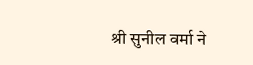श्री सुनील वर्मा ने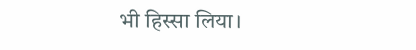भी हिस्सा लिया।